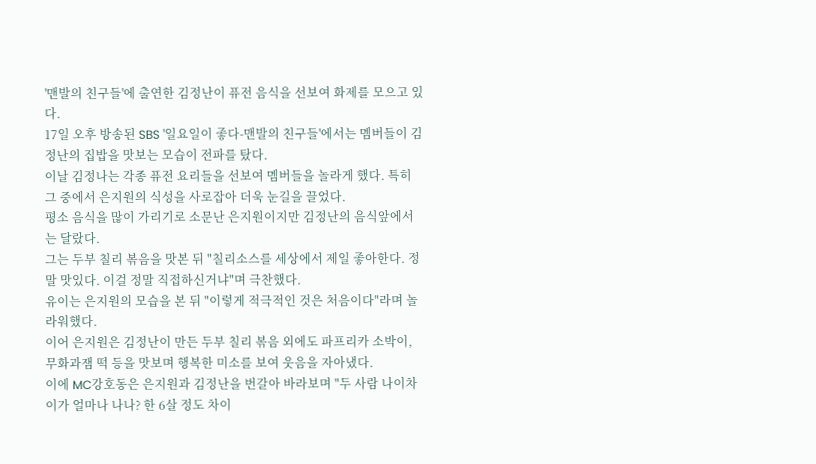'맨발의 친구들'에 출연한 김정난이 퓨전 음식을 선보여 화제를 모으고 있다.
17일 오후 방송된 SBS '일요일이 좋다-맨발의 친구들'에서는 멤버들이 김정난의 집밥을 맛보는 모습이 전파를 탔다.
이날 김정나는 각종 퓨전 요리들을 선보여 멤버들을 놀라게 했다. 특히 그 중에서 은지원의 식성을 사로잡아 더욱 눈길을 끌었다.
평소 음식을 많이 가리기로 소문난 은지원이지만 김정난의 음식앞에서는 달랐다.
그는 두부 칠리 볶음을 맛본 뒤 "칠리소스를 세상에서 제일 좋아한다. 정말 맛있다. 이걸 정말 직접하신거냐"며 극찬했다.
유이는 은지원의 모습을 본 뒤 "이렇게 적극적인 것은 처음이다"라며 놀라워했다.
이어 은지원은 김정난이 만든 두부 칠리 볶음 외에도 파프리카 소박이, 무화과잼 떡 등을 맛보며 행복한 미소를 보여 웃음을 자아냈다.
이에 MC강호동은 은지원과 김정난을 번갈아 바라보며 "두 사람 나이차이가 얼마나 나나? 한 6살 정도 차이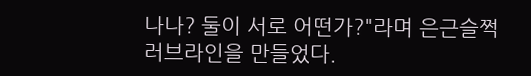나나? 둘이 서로 어떤가?"라며 은근슬쩍 러브라인을 만들었다.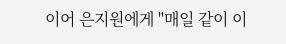이어 은지원에게 "매일 같이 이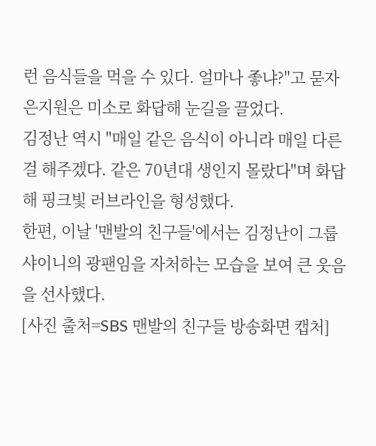런 음식들을 먹을 수 있다. 얼마나 좋냐?"고 묻자 은지원은 미소로 화답해 눈길을 끌었다.
김정난 역시 "매일 같은 음식이 아니라 매일 다른 걸 해주겠다. 같은 70년대 생인지 몰랐다"며 화답해 핑크빛 러브라인을 형성했다.
한편, 이날 '맨발의 친구들'에서는 김정난이 그룹 샤이니의 광팬임을 자처하는 모습을 보여 큰 웃음을 선사했다.
[사진 출처=SBS 맨발의 친구들 방송화면 캡처]